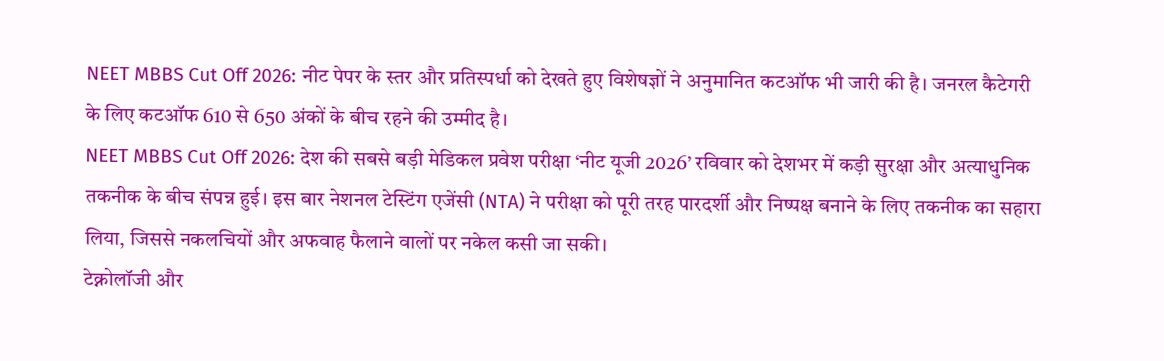NEET MBBS Cut Off 2026: नीट पेपर के स्तर और प्रतिस्पर्धा को देखते हुए विशेषज्ञों ने अनुमानित कटऑफ भी जारी की है। जनरल कैटेगरी के लिए कटऑफ 610 से 650 अंकों के बीच रहने की उम्मीद है।
NEET MBBS Cut Off 2026: देश की सबसे बड़ी मेडिकल प्रवेश परीक्षा ‘नीट यूजी 2026’ रविवार को देशभर में कड़ी सुरक्षा और अत्याधुनिक तकनीक के बीच संपन्न हुई। इस बार नेशनल टेस्टिंग एजेंसी (NTA) ने परीक्षा को पूरी तरह पारदर्शी और निष्पक्ष बनाने के लिए तकनीक का सहारा लिया, जिससे नकलचियों और अफवाह फैलाने वालों पर नकेल कसी जा सकी।
टेक्नोलॉजी और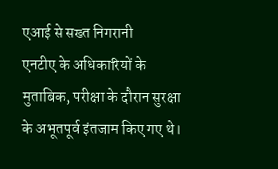एआई से सख्त निगरानी
एनटीए के अधिकारियों के मुताबिक, परीक्षा के दौरान सुरक्षा के अभूतपूर्व इंतजाम किए गए थे।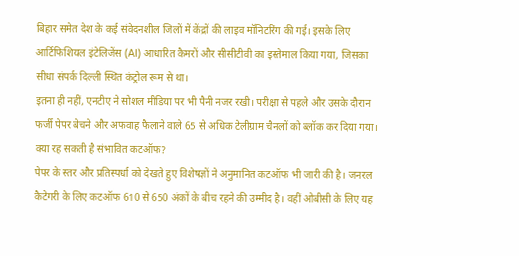बिहार समेत देश के कई संवेदनशील जिलों में केंद्रों की लाइव मॉनिटरिंग की गई। इसके लिए आर्टिफिशियल इंटेलिजेंस (AI) आधारित कैमरों और सीसीटीवी का इस्तेमाल किया गया, जिसका सीधा संपर्क दिल्ली स्थित कंट्रोल रूम से था।
इतना ही नहीं, एनटीए ने सोशल मीडिया पर भी पैनी नजर रखी। परीक्षा से पहले और उसके दौरान फर्जी पेपर बेचने और अफवाह फैलाने वाले 65 से अधिक टेलीग्राम चैनलों को ब्लॉक कर दिया गया।
क्या रह सकती है संभावित कटऑफ?
पेपर के स्तर और प्रतिस्पर्धा को देखते हुए विशेषज्ञों ने अनुमानित कटऑफ भी जारी की है। जनरल कैटेगरी के लिए कटऑफ 610 से 650 अंकों के बीच रहने की उम्मीद है। वहीं ओबीसी के लिए यह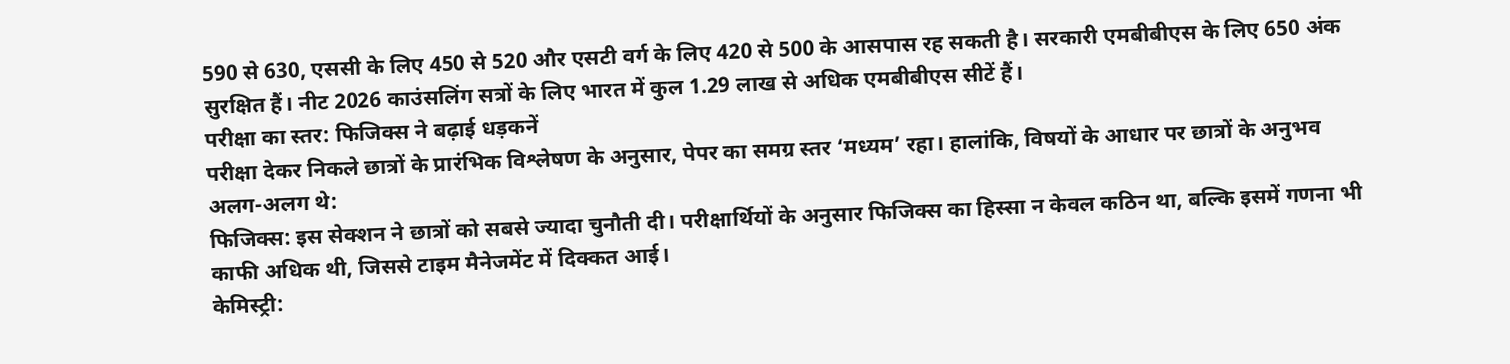590 से 630, एससी के लिए 450 से 520 और एसटी वर्ग के लिए 420 से 500 के आसपास रह सकती है। सरकारी एमबीबीएस के लिए 650 अंक सुरक्षित हैं। नीट 2026 काउंसलिंग सत्रों के लिए भारत में कुल 1.29 लाख से अधिक एमबीबीएस सीटें हैं।
परीक्षा का स्तर: फिजिक्स ने बढ़ाई धड़कनें
परीक्षा देकर निकले छात्रों के प्रारंभिक विश्लेषण के अनुसार, पेपर का समग्र स्तर ‘मध्यम’ रहा। हालांकि, विषयों के आधार पर छात्रों के अनुभव अलग-अलग थे:
फिजिक्स: इस सेक्शन ने छात्रों को सबसे ज्यादा चुनौती दी। परीक्षार्थियों के अनुसार फिजिक्स का हिस्सा न केवल कठिन था, बल्कि इसमें गणना भी काफी अधिक थी, जिससे टाइम मैनेजमेंट में दिक्कत आई।
केमिस्ट्री: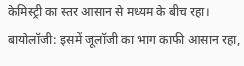केमिस्ट्री का स्तर आसान से मध्यम के बीच रहा।
बायोलॉजी: इसमें जूलॉजी का भाग काफी आसान रहा,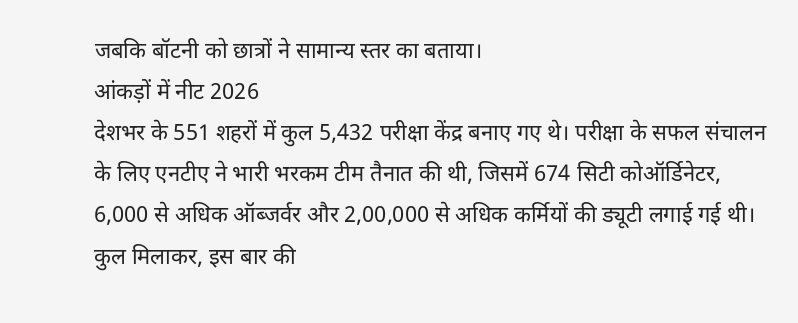जबकि बॉटनी को छात्रों ने सामान्य स्तर का बताया।
आंकड़ों में नीट 2026
देशभर के 551 शहरों में कुल 5,432 परीक्षा केंद्र बनाए गए थे। परीक्षा के सफल संचालन के लिए एनटीए ने भारी भरकम टीम तैनात की थी, जिसमें 674 सिटी कोऑर्डिनेटर, 6,000 से अधिक ऑब्जर्वर और 2,00,000 से अधिक कर्मियों की ड्यूटी लगाई गई थी।
कुल मिलाकर, इस बार की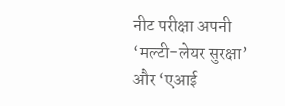नीट परीक्षा अपनी ‘मल्टी-लेयर सुरक्षा’ और ‘एआई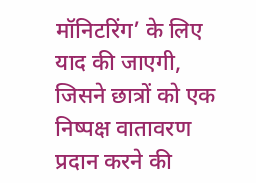मॉनिटरिंग’ के लिए याद की जाएगी, जिसने छात्रों को एक निष्पक्ष वातावरण प्रदान करने की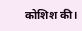कोशिश की।